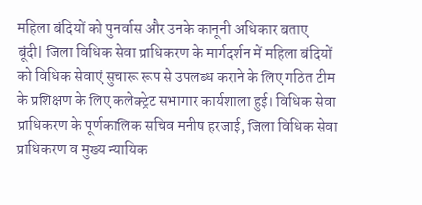महिला बंदियों को पुनर्वास और उनके कानूनी अधिकार बताए
बूंदी| जिला विधिक सेवा प्राधिकरण के मार्गदर्शन में महिला बंदियों को विधिक सेवाएं सुचारू रूप से उपलब्ध कराने के लिए गठित टीम के प्रशिक्षण के लिए कलेक्ट्रेट सभागार कार्यशाला हुई। विधिक सेवा प्राधिकरण के पूर्णकालिक सचिव मनीष हरजाई, जिला विधिक सेवा प्राधिकरण व मुख्य न्यायिक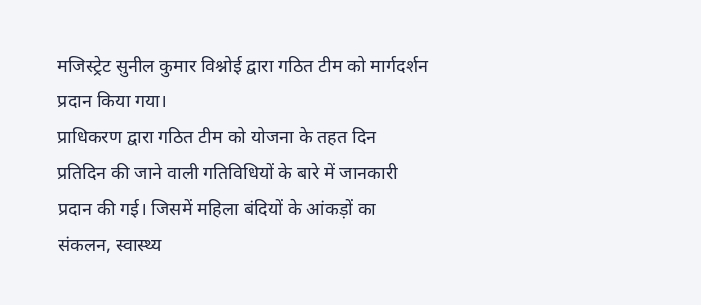मजिस्ट्रेट सुनील कुमार विश्नोई द्वारा गठित टीम को मार्गदर्शन प्रदान किया गया।
प्राधिकरण द्वारा गठित टीम को योजना के तहत दिन प्रतिदिन की जाने वाली गतिविधियों के बारे में जानकारी प्रदान की गई। जिसमें महिला बंदियों के आंकड़ों का संकलन, स्वास्थ्य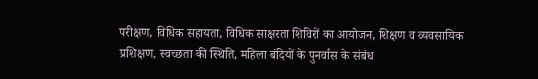परीक्षण, विधिक सहायता, विधिक साक्षरता शिविरों का आयोजन, शिक्षण व व्यवसायिक प्रशिक्षण, स्वच्छता की स्थिति, महिला बंदियों के पुनर्वास के संबंध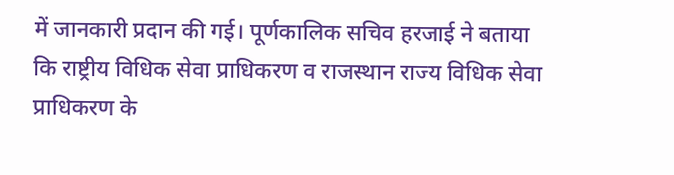में जानकारी प्रदान की गई। पूर्णकालिक सचिव हरजाई ने बताया कि राष्ट्रीय विधिक सेवा प्राधिकरण व राजस्थान राज्य विधिक सेवा प्राधिकरण के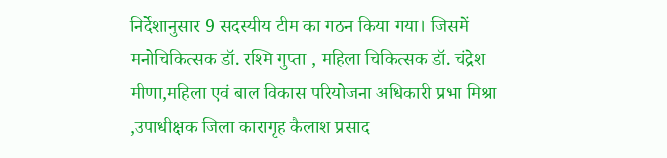निर्देशानुसार 9 सदस्यीय टीम का गठन किया गया। जिसमें मनोचिकित्सक डॉ. रश्मि गुप्ता , महिला चिकित्सक डॉ. चंद्रेश मीणा,महिला एवं बाल विकास परियोजना अधिकारी प्रभा मिश्रा ,उपाधीक्षक जिला कारागृह कैलाश प्रसाद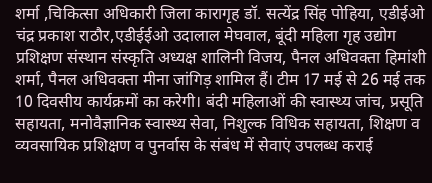शर्मा ,चिकित्सा अधिकारी जिला कारागृह डॉ. सत्येंद्र सिंह पोहिया, एडीईओ चंद्र प्रकाश राठौर,एडीईईओ उदालाल मेघवाल, बूंदी महिला गृह उद्योग प्रशिक्षण संस्थान संस्कृति अध्यक्ष शालिनी विजय, पैनल अधिवक्ता हिमांशी शर्मा, पैनल अधिवक्ता मीना जांगिड़ शामिल हैं। टीम 17 मई से 26 मई तक 10 दिवसीय कार्यक्रमों का करेगी। बंदी महिलाओं की स्वास्थ्य जांच, प्रसूति सहायता, मनोवैज्ञानिक स्वास्थ्य सेवा, निशुल्क विधिक सहायता, शिक्षण व व्यवसायिक प्रशिक्षण व पुनर्वास के संबंध में सेवाएं उपलब्ध कराई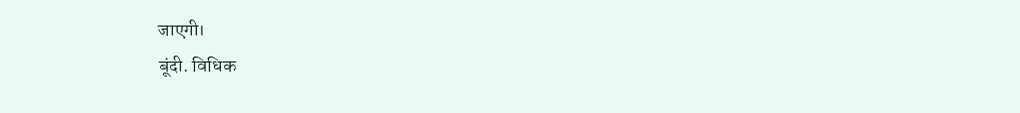जाएगी।
बूंदी. विधिक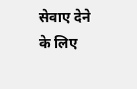सेवाए देने के लिए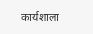कार्यशाला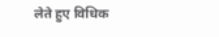लेते हुए विधिक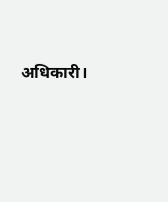अधिकारी।